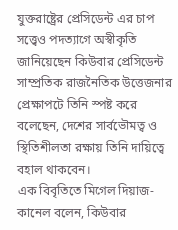যুক্তরাষ্ট্রের প্রেসিডেন্ট এর চাপ সত্ত্বেও পদত্যাগে অস্বীকৃতি জানিয়েছেন কিউবার প্রেসিডেন্ট সাম্প্রতিক রাজনৈতিক উত্তেজনার প্রেক্ষাপটে তিনি স্পষ্ট করে বলেছেন, দেশের সার্বভৌমত্ব ও স্থিতিশীলতা রক্ষায় তিনি দায়িত্বে বহাল থাকবেন।
এক বিবৃতিতে মিগেল দিয়াজ-কানেল বলেন, কিউবার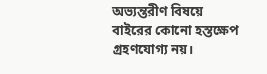অভ্যন্তরীণ বিষয়ে বাইরের কোনো হস্তক্ষেপ গ্রহণযোগ্য নয়।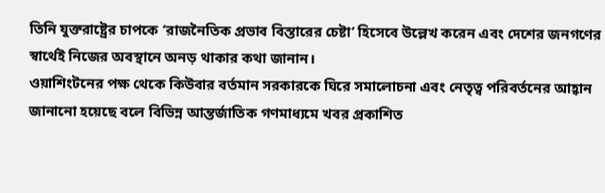তিনি যুক্তরাষ্ট্রের চাপকে ‘রাজনৈতিক প্রভাব বিস্তারের চেষ্টা’ হিসেবে উল্লেখ করেন এবং দেশের জনগণের স্বার্থেই নিজের অবস্থানে অনড় থাকার কথা জানান।
ওয়াশিংটনের পক্ষ থেকে কিউবার বর্তমান সরকারকে ঘিরে সমালোচনা এবং নেতৃত্ব পরিবর্তনের আহ্বান জানানো হয়েছে বলে বিভিন্ন আন্তর্জাতিক গণমাধ্যমে খবর প্রকাশিত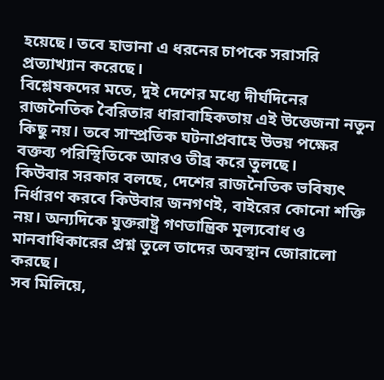হয়েছে। তবে হাভানা এ ধরনের চাপকে সরাসরি প্রত্যাখ্যান করেছে।
বিশ্লেষকদের মতে, দুই দেশের মধ্যে দীর্ঘদিনের রাজনৈতিক বৈরিতার ধারাবাহিকতায় এই উত্তেজনা নতুন কিছু নয়। তবে সাম্প্রতিক ঘটনাপ্রবাহে উভয় পক্ষের বক্তব্য পরিস্থিতিকে আরও তীব্র করে তুলছে।
কিউবার সরকার বলছে, দেশের রাজনৈতিক ভবিষ্যৎ নির্ধারণ করবে কিউবার জনগণই, বাইরের কোনো শক্তি নয়। অন্যদিকে যুক্তরাষ্ট্র গণতান্ত্রিক মূল্যবোধ ও মানবাধিকারের প্রশ্ন তুলে তাদের অবস্থান জোরালো করছে।
সব মিলিয়ে,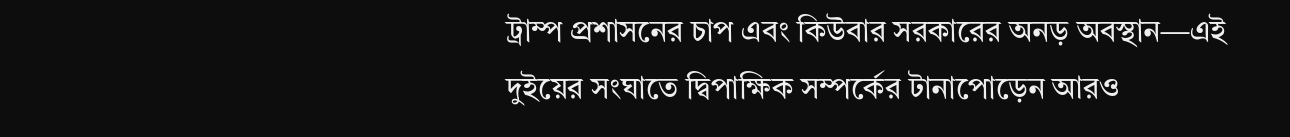ট্রাম্প প্রশাসনের চাপ এবং কিউবার সরকারের অনড় অবস্থান—এই দুইয়ের সংঘাতে দ্বিপাক্ষিক সম্পর্কের টানাপোড়েন আরও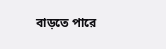বাড়তে পারে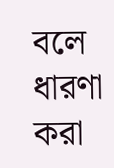বলে ধারণা করা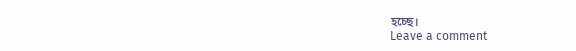হচ্ছে।
Leave a comment